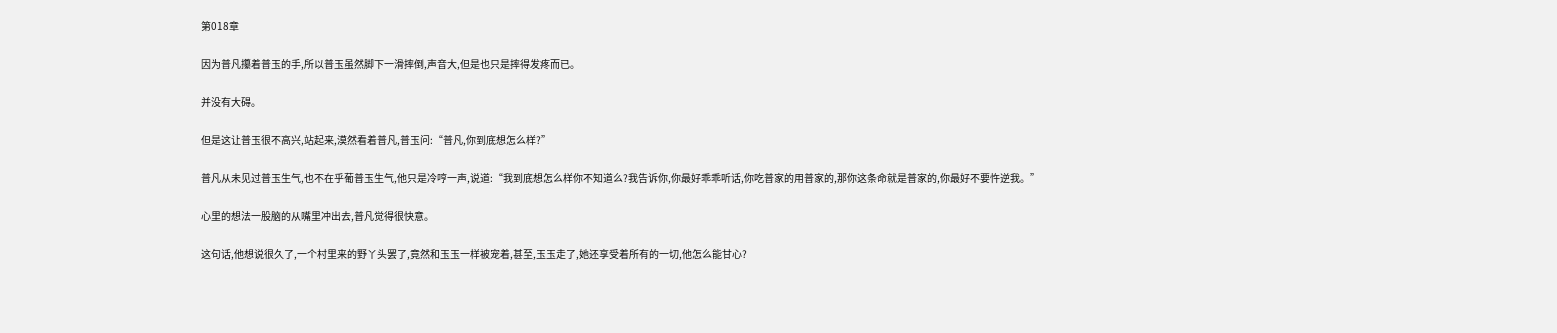第018章

因为普凡攥着普玉的手,所以普玉虽然脚下一滑摔倒,声音大,但是也只是摔得发疼而已。

并没有大碍。

但是这让普玉很不高兴,站起来,漠然看着普凡,普玉问:“普凡,你到底想怎么样?”

普凡从未见过普玉生气,也不在乎葡普玉生气,他只是冷哼一声,说道:“我到底想怎么样你不知道么?我告诉你,你最好乖乖听话,你吃普家的用普家的,那你这条命就是普家的,你最好不要忤逆我。”

心里的想法一股脑的从嘴里冲出去,普凡觉得很快意。

这句话,他想说很久了,一个村里来的野丫头罢了,竟然和玉玉一样被宠着,甚至,玉玉走了,她还享受着所有的一切,他怎么能甘心?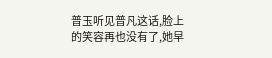普玉听见普凡这话,脸上的笑容再也没有了,她早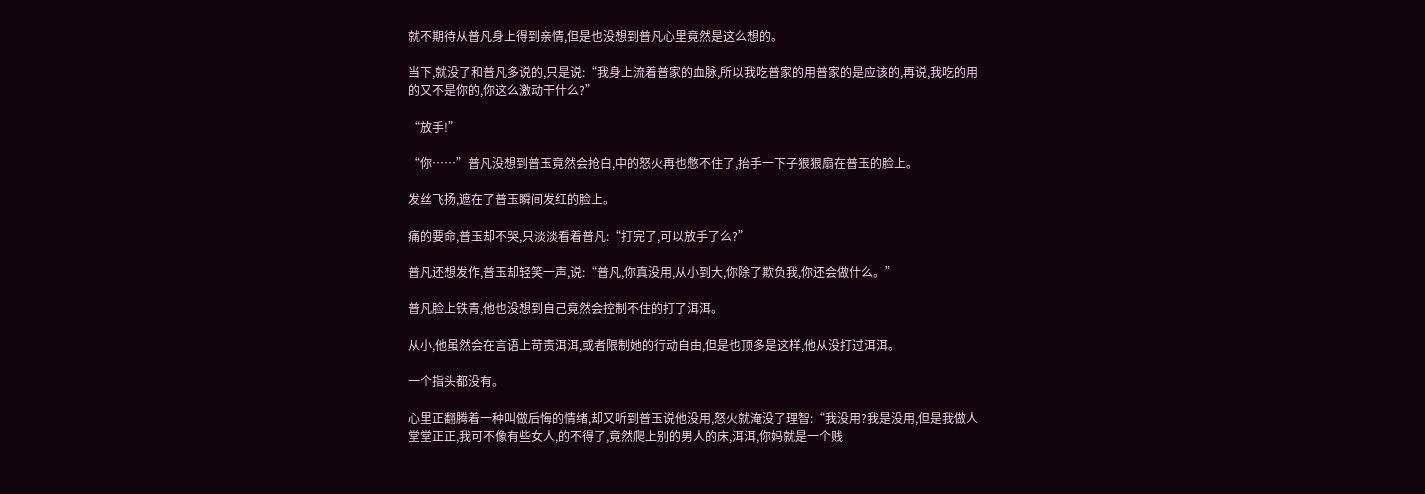就不期待从普凡身上得到亲情,但是也没想到普凡心里竟然是这么想的。

当下,就没了和普凡多说的,只是说:“我身上流着普家的血脉,所以我吃普家的用普家的是应该的,再说,我吃的用的又不是你的,你这么激动干什么?”

“放手!”

“你……”普凡没想到普玉竟然会抢白,中的怒火再也憋不住了,抬手一下子狠狠扇在普玉的脸上。

发丝飞扬,遮在了普玉瞬间发红的脸上。

痛的要命,普玉却不哭,只淡淡看着普凡:“打完了,可以放手了么?”

普凡还想发作,普玉却轻笑一声,说:“普凡,你真没用,从小到大,你除了欺负我,你还会做什么。”

普凡脸上铁青,他也没想到自己竟然会控制不住的打了洱洱。

从小,他虽然会在言语上苛责洱洱,或者限制她的行动自由,但是也顶多是这样,他从没打过洱洱。

一个指头都没有。

心里正翻腾着一种叫做后悔的情绪,却又听到普玉说他没用,怒火就淹没了理智:“我没用?我是没用,但是我做人堂堂正正,我可不像有些女人,的不得了,竟然爬上别的男人的床,洱洱,你妈就是一个贱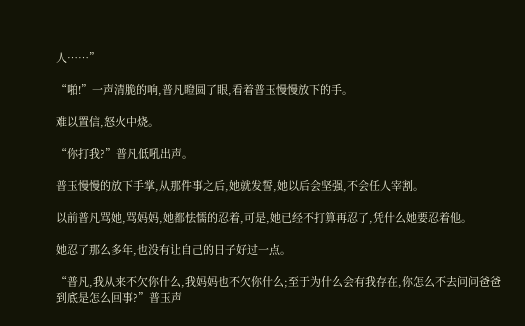人……”

“啪!”一声清脆的响,普凡瞪圆了眼,看着普玉慢慢放下的手。

难以置信,怒火中烧。

“你打我?”普凡低吼出声。

普玉慢慢的放下手掌,从那件事之后,她就发誓,她以后会坚强,不会任人宰割。

以前普凡骂她,骂妈妈,她都怯懦的忍着,可是,她已经不打算再忍了,凭什么她要忍着他。

她忍了那么多年,也没有让自己的日子好过一点。

“普凡,我从来不欠你什么,我妈妈也不欠你什么;至于为什么会有我存在,你怎么不去问问爸爸到底是怎么回事?”普玉声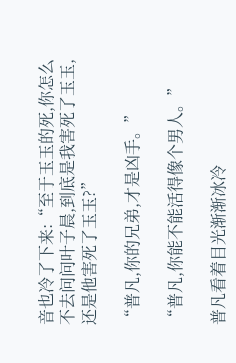音也冷了下来:“至于玉玉的死,你怎么不去问问叶子晨,到底是我害死了玉玉,还是他害死了玉玉?”

“普凡,你的兄弟,才是凶手。”

“普凡,你能不能活得像个男人。”

普凡看着目光渐渐冰冷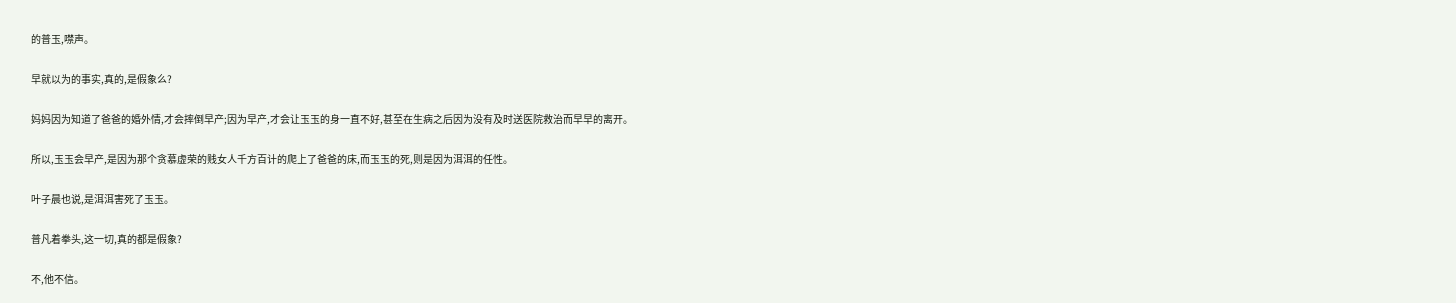的普玉,噤声。

早就以为的事实,真的,是假象么?

妈妈因为知道了爸爸的婚外情,才会摔倒早产;因为早产,才会让玉玉的身一直不好,甚至在生病之后因为没有及时送医院救治而早早的离开。

所以,玉玉会早产,是因为那个贪慕虚荣的贱女人千方百计的爬上了爸爸的床,而玉玉的死,则是因为洱洱的任性。

叶子晨也说,是洱洱害死了玉玉。

普凡着拳头,这一切,真的都是假象?

不,他不信。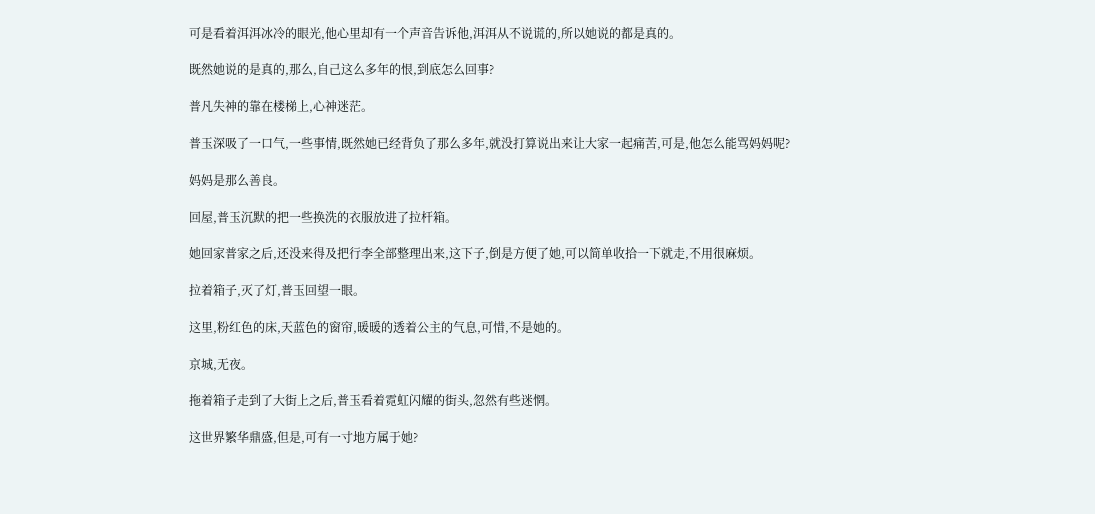可是看着洱洱冰冷的眼光,他心里却有一个声音告诉他,洱洱从不说谎的,所以她说的都是真的。

既然她说的是真的,那么,自己这么多年的恨,到底怎么回事?

普凡失神的靠在楼梯上,心神迷茫。

普玉深吸了一口气,一些事情,既然她已经背负了那么多年,就没打算说出来让大家一起痛苦,可是,他怎么能骂妈妈呢?

妈妈是那么善良。

回屋,普玉沉默的把一些换洗的衣服放进了拉杆箱。

她回家普家之后,还没来得及把行李全部整理出来,这下子,倒是方便了她,可以简单收拾一下就走,不用很麻烦。

拉着箱子,灭了灯,普玉回望一眼。

这里,粉红色的床,天蓝色的窗帘,暖暖的透着公主的气息,可惜,不是她的。

京城,无夜。

拖着箱子走到了大街上之后,普玉看着霓虹闪耀的街头,忽然有些迷惘。

这世界繁华鼎盛,但是,可有一寸地方属于她?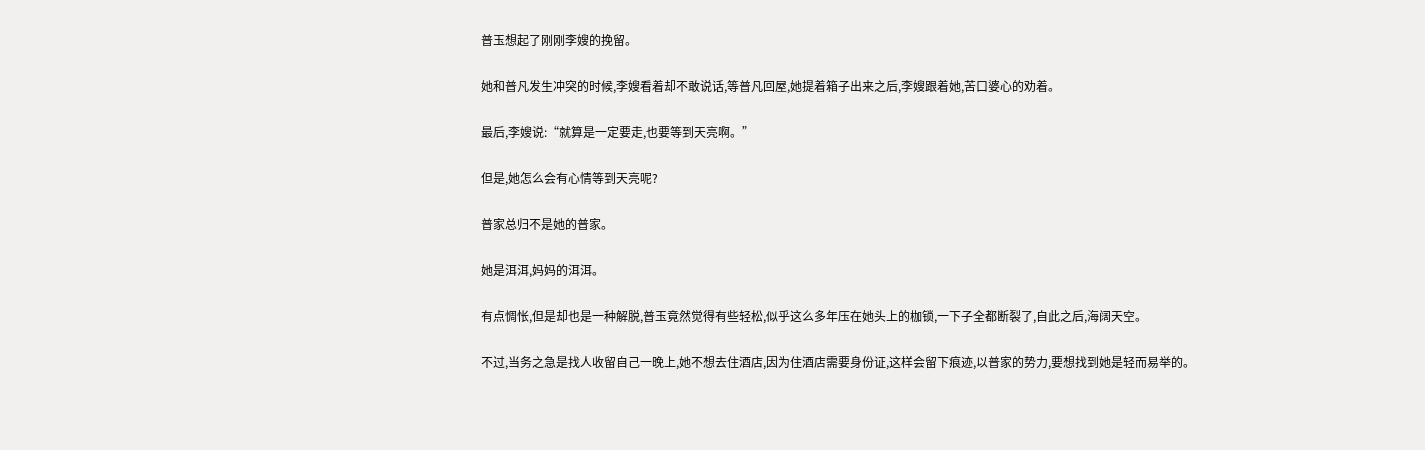普玉想起了刚刚李嫂的挽留。

她和普凡发生冲突的时候,李嫂看着却不敢说话,等普凡回屋,她提着箱子出来之后,李嫂跟着她,苦口婆心的劝着。

最后,李嫂说:“就算是一定要走,也要等到天亮啊。”

但是,她怎么会有心情等到天亮呢?

普家总归不是她的普家。

她是洱洱,妈妈的洱洱。

有点惆怅,但是却也是一种解脱,普玉竟然觉得有些轻松,似乎这么多年压在她头上的枷锁,一下子全都断裂了,自此之后,海阔天空。

不过,当务之急是找人收留自己一晚上,她不想去住酒店,因为住酒店需要身份证,这样会留下痕迹,以普家的势力,要想找到她是轻而易举的。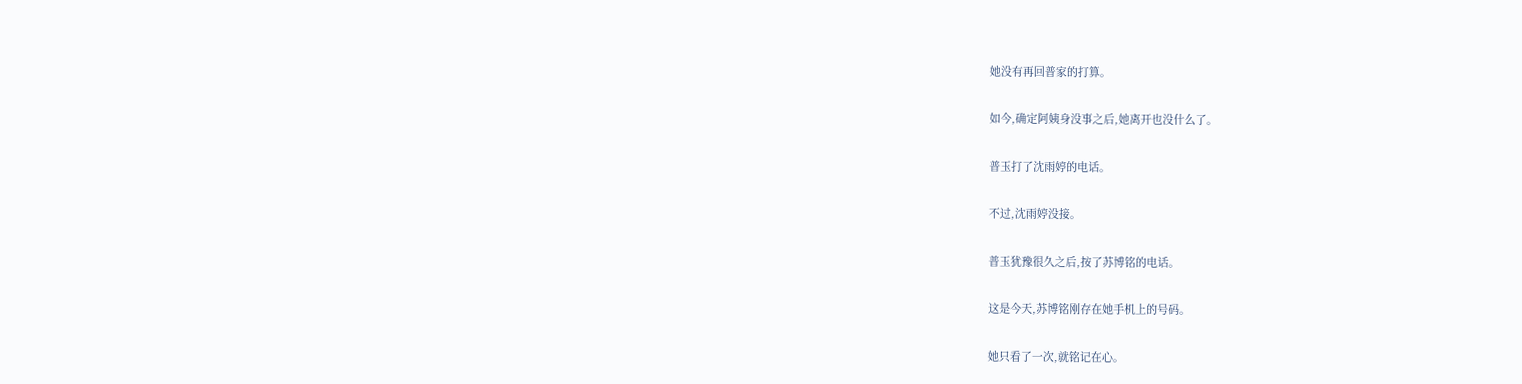她没有再回普家的打算。

如今,确定阿姨身没事之后,她离开也没什么了。

普玉打了沈雨婷的电话。

不过,沈雨婷没接。

普玉犹豫很久之后,按了苏博铭的电话。

这是今天,苏博铭刚存在她手机上的号码。

她只看了一次,就铭记在心。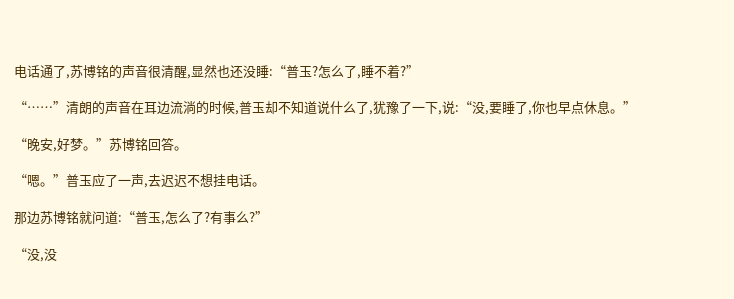电话通了,苏博铭的声音很清醒,显然也还没睡:“普玉?怎么了,睡不着?”

“……”清朗的声音在耳边流淌的时候,普玉却不知道说什么了,犹豫了一下,说:“没,要睡了,你也早点休息。”

“晚安,好梦。”苏博铭回答。

“嗯。”普玉应了一声,去迟迟不想挂电话。

那边苏博铭就问道:“普玉,怎么了?有事么?”

“没,没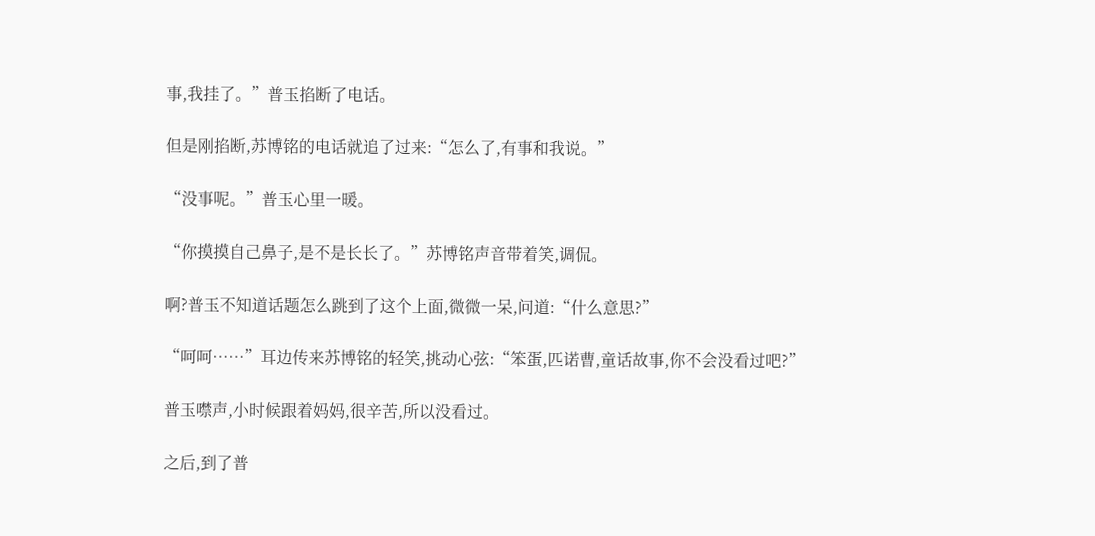事,我挂了。”普玉掐断了电话。

但是刚掐断,苏博铭的电话就追了过来:“怎么了,有事和我说。”

“没事呢。”普玉心里一暖。

“你摸摸自己鼻子,是不是长长了。”苏博铭声音带着笑,调侃。

啊?普玉不知道话题怎么跳到了这个上面,微微一呆,问道:“什么意思?”

“呵呵……”耳边传来苏博铭的轻笑,挑动心弦:“笨蛋,匹诺曹,童话故事,你不会没看过吧?”

普玉噤声,小时候跟着妈妈,很辛苦,所以没看过。

之后,到了普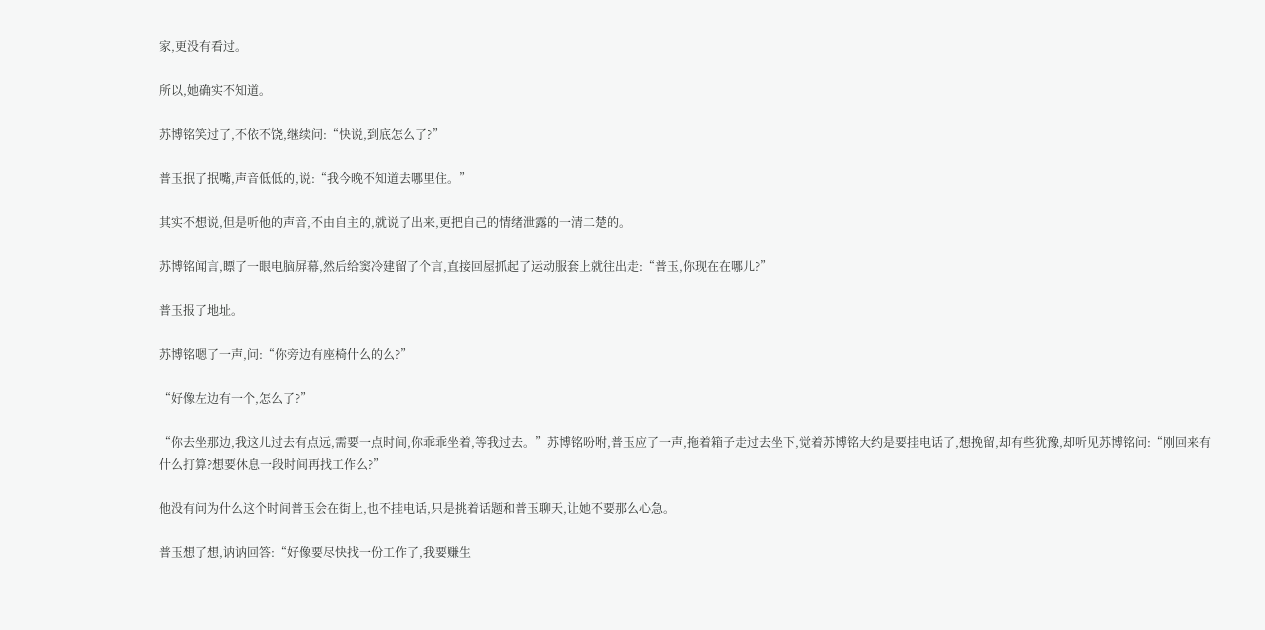家,更没有看过。

所以,她确实不知道。

苏博铭笑过了,不依不饶,继续问:“快说,到底怎么了?”

普玉抿了抿嘴,声音低低的,说:“我今晚不知道去哪里住。”

其实不想说,但是听他的声音,不由自主的,就说了出来,更把自己的情绪泄露的一清二楚的。

苏博铭闻言,瞟了一眼电脑屏幕,然后给窦冷建留了个言,直接回屋抓起了运动服套上就往出走:“普玉,你现在在哪儿?”

普玉报了地址。

苏博铭嗯了一声,问:“你旁边有座椅什么的么?”

“好像左边有一个,怎么了?”

“你去坐那边,我这儿过去有点远,需要一点时间,你乖乖坐着,等我过去。”苏博铭吩咐,普玉应了一声,拖着箱子走过去坐下,觉着苏博铭大约是要挂电话了,想挽留,却有些犹豫,却听见苏博铭问:“刚回来有什么打算?想要休息一段时间再找工作么?”

他没有问为什么这个时间普玉会在街上,也不挂电话,只是挑着话题和普玉聊天,让她不要那么心急。

普玉想了想,讷讷回答:“好像要尽快找一份工作了,我要赚生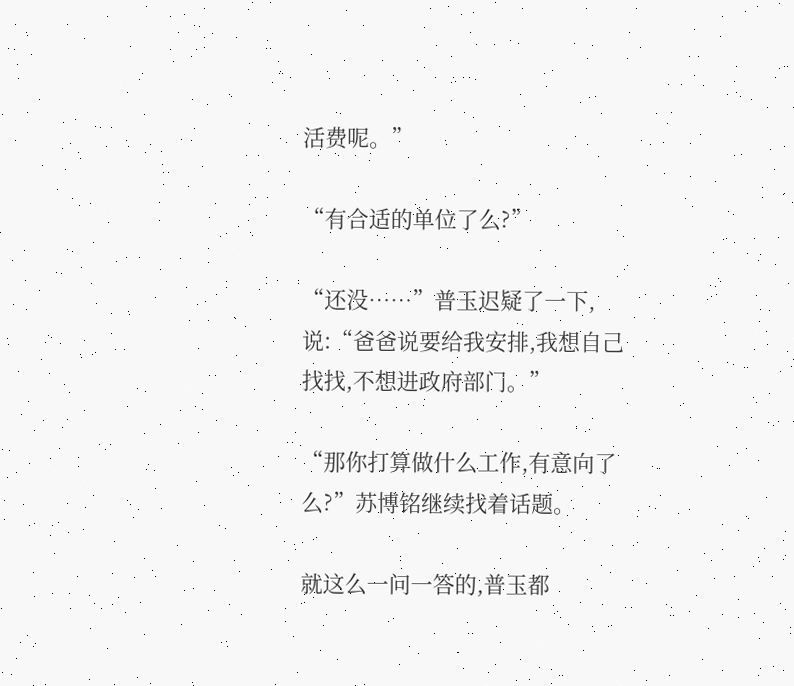活费呢。”

“有合适的单位了么?”

“还没……”普玉迟疑了一下,说:“爸爸说要给我安排,我想自己找找,不想进政府部门。”

“那你打算做什么工作,有意向了么?”苏博铭继续找着话题。

就这么一问一答的,普玉都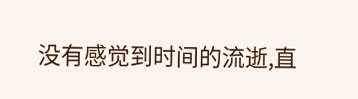没有感觉到时间的流逝,直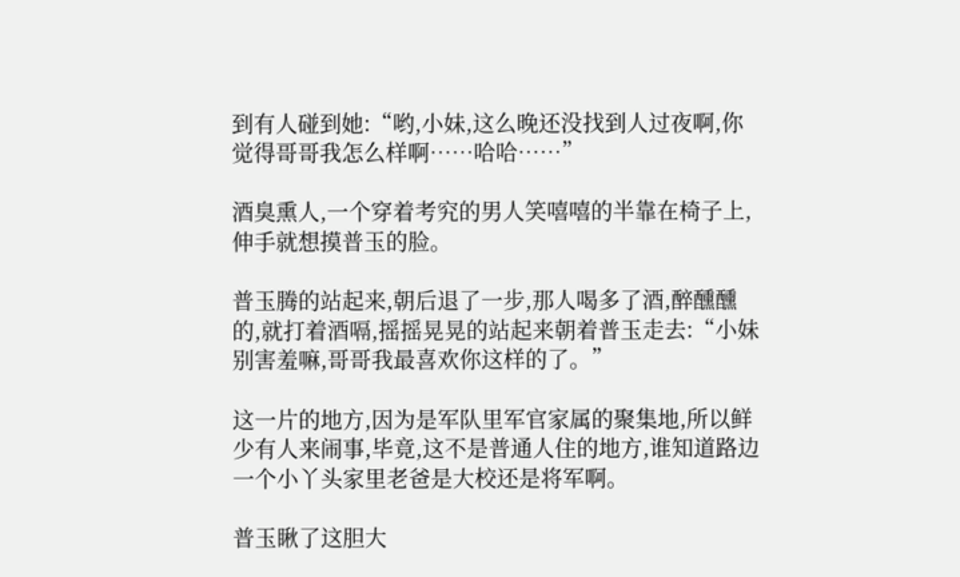到有人碰到她:“哟,小妹,这么晚还没找到人过夜啊,你觉得哥哥我怎么样啊……哈哈……”

酒臭熏人,一个穿着考究的男人笑嘻嘻的半靠在椅子上,伸手就想摸普玉的脸。

普玉腾的站起来,朝后退了一步,那人喝多了酒,醉醺醺的,就打着酒嗝,摇摇晃晃的站起来朝着普玉走去:“小妹别害羞嘛,哥哥我最喜欢你这样的了。”

这一片的地方,因为是军队里军官家属的聚集地,所以鲜少有人来闹事,毕竟,这不是普通人住的地方,谁知道路边一个小丫头家里老爸是大校还是将军啊。

普玉瞅了这胆大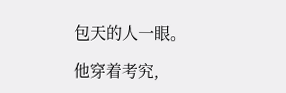包天的人一眼。

他穿着考究,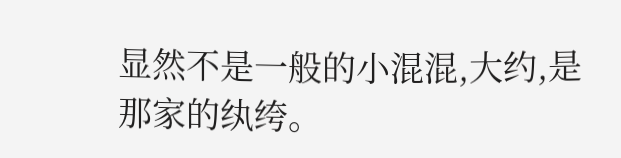显然不是一般的小混混,大约,是那家的纨绔。